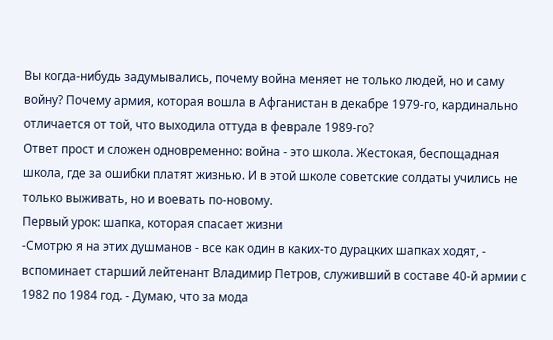Вы когда-нибудь задумывались, почему война меняет не только людей, но и саму войну? Почему армия, которая вошла в Афганистан в декабре 1979-го, кардинально отличается от той, что выходила оттуда в феврале 1989-го?
Ответ прост и сложен одновременно: война - это школа. Жестокая, беспощадная школа, где за ошибки платят жизнью. И в этой школе советские солдаты учились не только выживать, но и воевать по-новому.
Первый урок: шапка, которая спасает жизни
-Смотрю я на этих душманов - все как один в каких-то дурацких шапках ходят, - вспоминает старший лейтенант Владимир Петров, служивший в составе 40-й армии с 1982 по 1984 год. - Думаю, что за мода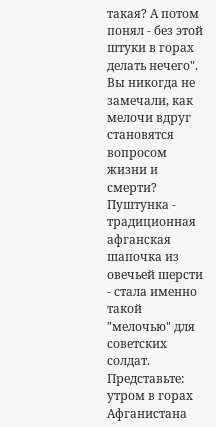такая? А потом понял - без этой штуки в горах делать нечего".
Вы никогда не замечали, как мелочи вдруг становятся вопросом жизни и смерти? Пуштунка - традиционная афганская шапочка из овечьей шерсти - стала именно такой "мелочью" для советских солдат.
Представьте: утром в горах Афганистана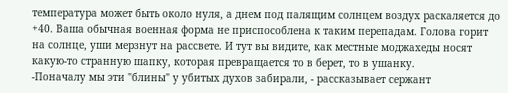температура может быть около нуля, а днем под палящим солнцем воздух раскаляется до +40. Ваша обычная военная форма не приспособлена к таким перепадам. Голова горит на солнце, уши мерзнут на рассвете. И тут вы видите, как местные моджахеды носят какую-то странную шапку, которая превращается то в берет, то в ушанку.
-Поначалу мы эти "блины" у убитых духов забирали, - рассказывает сержант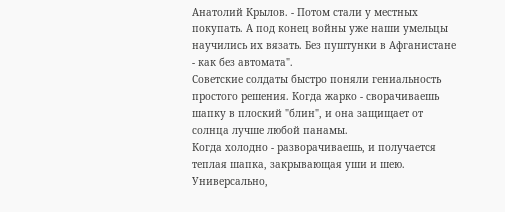Анатолий Крылов. - Потом стали у местных покупать. А под конец войны уже наши умельцы научились их вязать. Без пуштунки в Афганистане - как без автомата".
Советские солдаты быстро поняли гениальность простого решения. Когда жарко - сворачиваешь шапку в плоский "блин", и она защищает от солнца лучше любой панамы.
Когда холодно - разворачиваешь, и получается теплая шапка, закрывающая уши и шею. Универсально,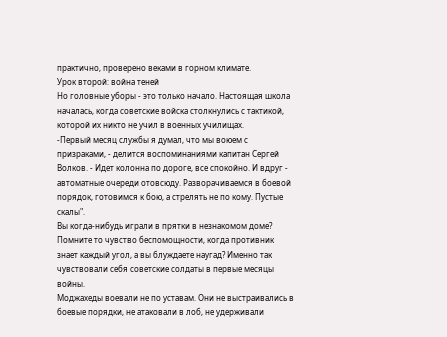практично, проверено веками в горном климате.
Урок второй: война теней
Но головные уборы - это только начало. Настоящая школа началась, когда советские войска столкнулись с тактикой, которой их никто не учил в военных училищах.
-Первый месяц службы я думал, что мы воюем с призраками, - делится воспоминаниями капитан Сергей Волков. - Идет колонна по дороге, все спокойно. И вдруг - автоматные очереди отовсюду. Разворачиваемся в боевой порядок, готовимся к бою, а стрелять не по кому. Пустые скалы".
Вы когда-нибудь играли в прятки в незнакомом доме? Помните то чувство беспомощности, когда противник знает каждый угол, а вы блуждаете наугад? Именно так чувствовали себя советские солдаты в первые месяцы войны.
Моджахеды воевали не по уставам. Они не выстраивались в боевые порядки, не атаковали в лоб, не удерживали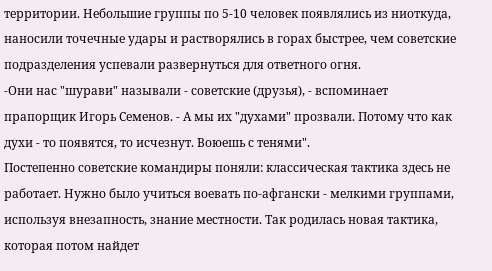территории. Небольшие группы по 5-10 человек появлялись из ниоткуда, наносили точечные удары и растворялись в горах быстрее, чем советские подразделения успевали развернуться для ответного огня.
-Они нас "шурави" называли - советские (друзья), - вспоминает прапорщик Игорь Семенов. - А мы их "духами" прозвали. Потому что как духи - то появятся, то исчезнут. Воюешь с тенями".
Постепенно советские командиры поняли: классическая тактика здесь не работает. Нужно было учиться воевать по-афгански - мелкими группами, используя внезапность, знание местности. Так родилась новая тактика, которая потом найдет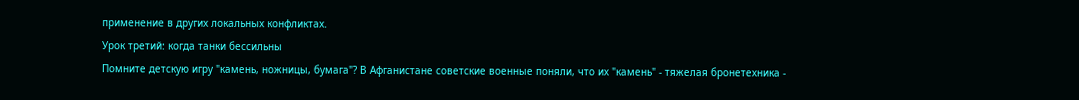применение в других локальных конфликтах.
Урок третий: когда танки бессильны
Помните детскую игру "камень, ножницы, бумага"? В Афганистане советские военные поняли, что их "камень" - тяжелая бронетехника -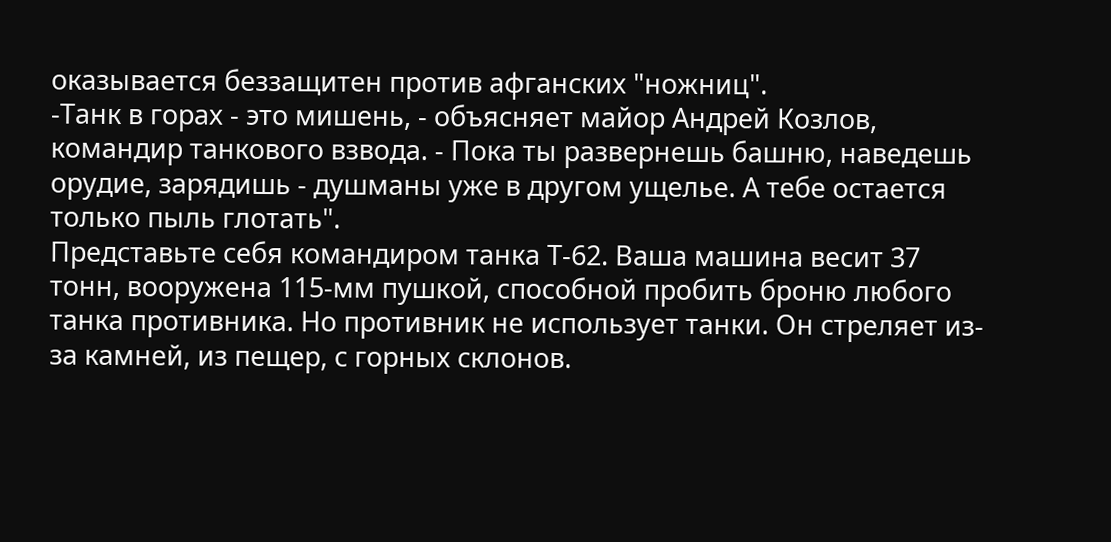оказывается беззащитен против афганских "ножниц".
-Танк в горах - это мишень, - объясняет майор Андрей Козлов, командир танкового взвода. - Пока ты развернешь башню, наведешь орудие, зарядишь - душманы уже в другом ущелье. А тебе остается только пыль глотать".
Представьте себя командиром танка Т-62. Ваша машина весит 37 тонн, вооружена 115-мм пушкой, способной пробить броню любого танка противника. Но противник не использует танки. Он стреляет из-за камней, из пещер, с горных склонов.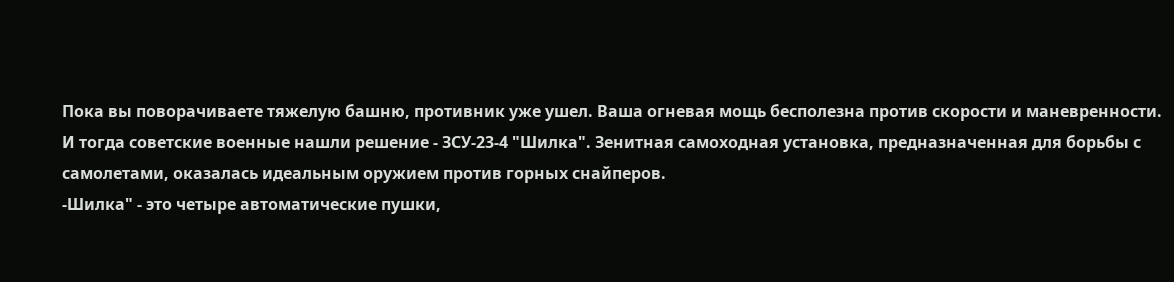Пока вы поворачиваете тяжелую башню, противник уже ушел. Ваша огневая мощь бесполезна против скорости и маневренности.
И тогда советские военные нашли решение - ЗСУ-23-4 "Шилка". Зенитная самоходная установка, предназначенная для борьбы с самолетами, оказалась идеальным оружием против горных снайперов.
-Шилка" - это четыре автоматические пушки,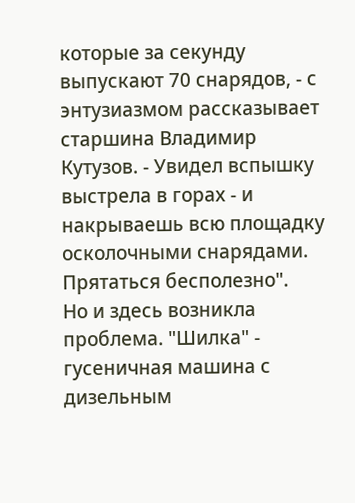которые за секунду выпускают 70 снарядов, - с энтузиазмом рассказывает старшина Владимир Кутузов. - Увидел вспышку выстрела в горах - и накрываешь всю площадку осколочными снарядами. Прятаться бесполезно".
Но и здесь возникла проблема. "Шилка" - гусеничная машина с дизельным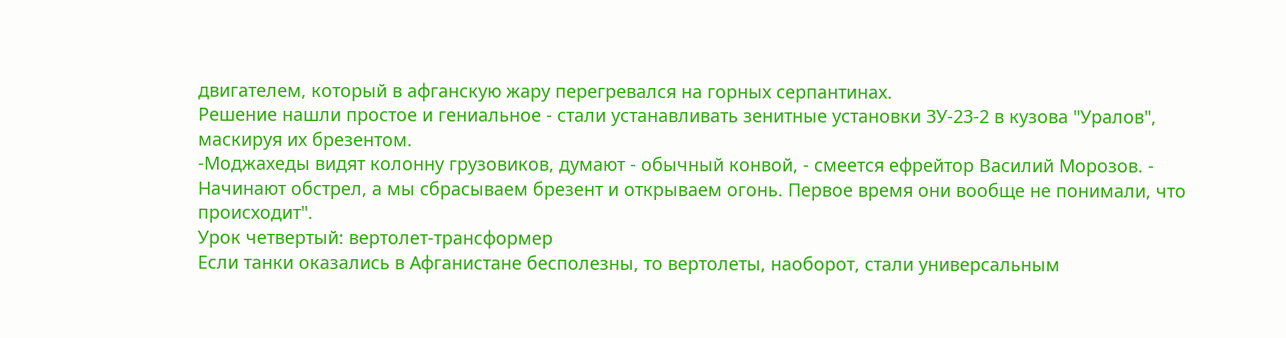двигателем, который в афганскую жару перегревался на горных серпантинах.
Решение нашли простое и гениальное - стали устанавливать зенитные установки ЗУ-23-2 в кузова "Уралов", маскируя их брезентом.
-Моджахеды видят колонну грузовиков, думают - обычный конвой, - смеется ефрейтор Василий Морозов. - Начинают обстрел, а мы сбрасываем брезент и открываем огонь. Первое время они вообще не понимали, что происходит".
Урок четвертый: вертолет-трансформер
Если танки оказались в Афганистане бесполезны, то вертолеты, наоборот, стали универсальным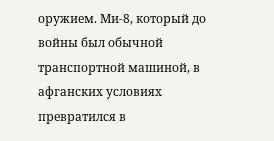оружием. Ми-8, который до войны был обычной транспортной машиной, в афганских условиях превратился в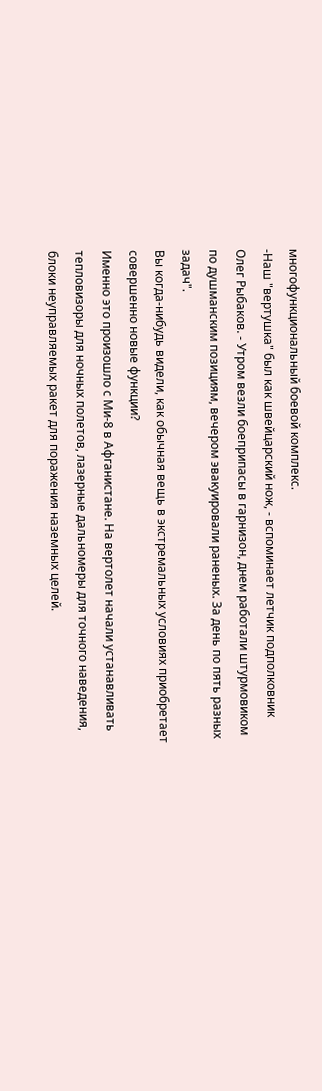многофункциональный боевой комплекс.
-Наш "вертушка" был как швейцарский нож, - вспоминает летчик подполковник Олег Рыбаков. - Утром везли боеприпасы в гарнизон, днем работали штурмовиком по душманским позициям, вечером эвакуировали раненых. За день по пять разных задач".
Вы когда-нибудь видели, как обычная вещь в экстремальных условиях приобретает совершенно новые функции?
Именно это произошло с Ми-8 в Афганистане. На вертолет начали устанавливать тепловизоры для ночных полетов, лазерные дальномеры для точного наведения, блоки неуправляемых ракет для поражения наземных целей.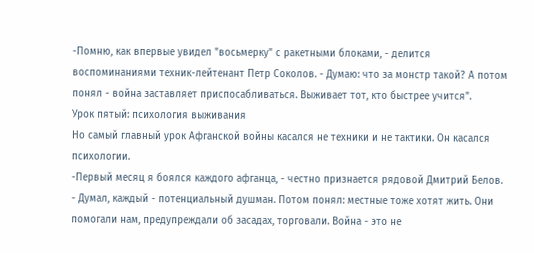-Помню, как впервые увидел "восьмерку" с ракетными блоками, - делится воспоминаниями техник-лейтенант Петр Соколов. - Думаю: что за монстр такой? А потом понял - война заставляет приспосабливаться. Выживает тот, кто быстрее учится".
Урок пятый: психология выживания
Но самый главный урок Афганской войны касался не техники и не тактики. Он касался психологии.
-Первый месяц я боялся каждого афганца, - честно признается рядовой Дмитрий Белов. - Думал, каждый - потенциальный душман. Потом понял: местные тоже хотят жить. Они помогали нам, предупреждали об засадах, торговали. Война - это не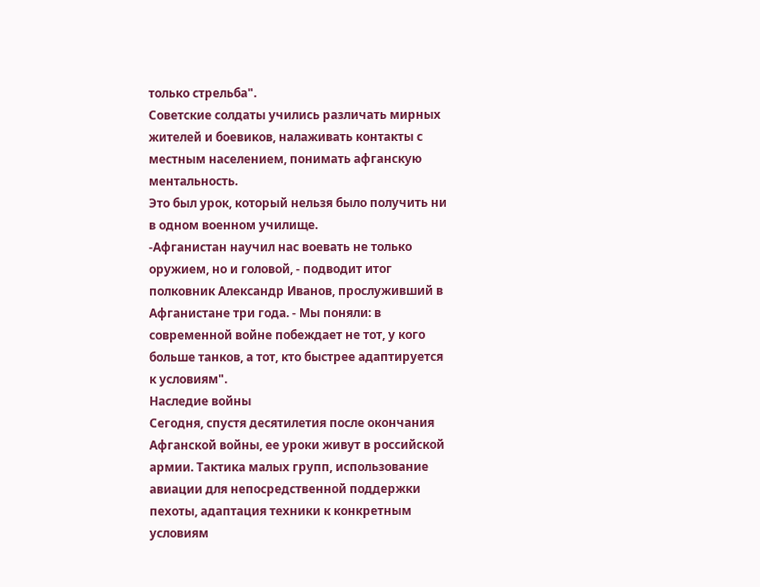только стрельба".
Советские солдаты учились различать мирных жителей и боевиков, налаживать контакты с местным населением, понимать афганскую ментальность.
Это был урок, который нельзя было получить ни в одном военном училище.
-Афганистан научил нас воевать не только оружием, но и головой, - подводит итог полковник Александр Иванов, прослуживший в Афганистане три года. - Мы поняли: в современной войне побеждает не тот, у кого больше танков, а тот, кто быстрее адаптируется к условиям".
Наследие войны
Сегодня, спустя десятилетия после окончания Афганской войны, ее уроки живут в российской армии. Тактика малых групп, использование авиации для непосредственной поддержки пехоты, адаптация техники к конкретным условиям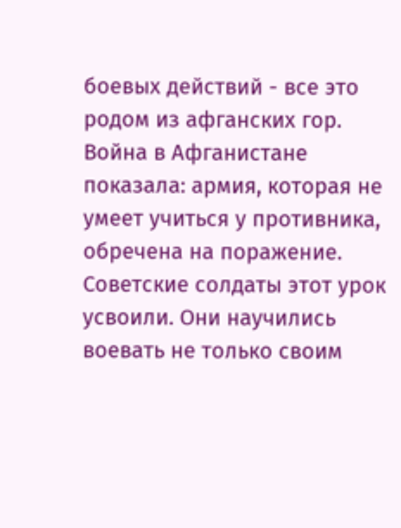боевых действий - все это родом из афганских гор.
Война в Афганистане показала: армия, которая не умеет учиться у противника, обречена на поражение. Советские солдаты этот урок усвоили. Они научились воевать не только своим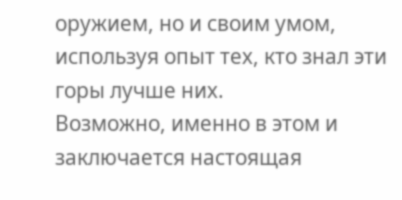оружием, но и своим умом, используя опыт тех, кто знал эти горы лучше них.
Возможно, именно в этом и заключается настоящая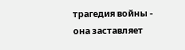трагедия войны - она заставляет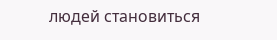людей становиться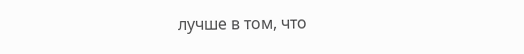лучше в том, что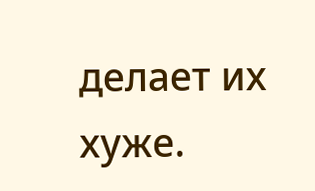делает их хуже.